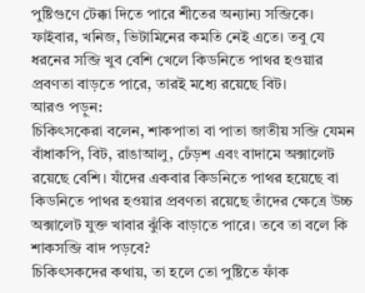পুষ্টিগুণে টেক্কা দিতে পারে শীতের অন্যান্য সব্জিকে। ফাইবার, খনিজ, ভিটামিনের কমতি নেই এতে। তবু যে ধরনের সব্জি খুব বেশি খেলে কিডনিতে পাথর হওয়ার প্রবণতা বাড়তে পারে, তারই মধ্যে রয়েছে বিট।
আরও পড়ুন:
চিকিৎসকেরা বলেন, শাকপাতা বা পাতা জাতীয় সব্জি যেমন বাঁধাকপি, বিট, রাঙাআলু, ঢেঁড়শ এবং বাদামে অক্সালেট রয়েছে বেশি। যাঁদের একবার কিডনিতে পাথর হয়েছে বা কিডনিতে পাথর হওয়ার প্রবণতা রয়েছে তাঁদের ক্ষেত্রে উচ্চ অক্সালেট যুক্ত খাবার ঝুঁকি বাড়াতে পারে। তবে তা বলে কি শাকসব্জি বাদ পড়বে?
চিকিৎসকদের কথায়, তা হলে তো পুষ্টিতে ফাঁক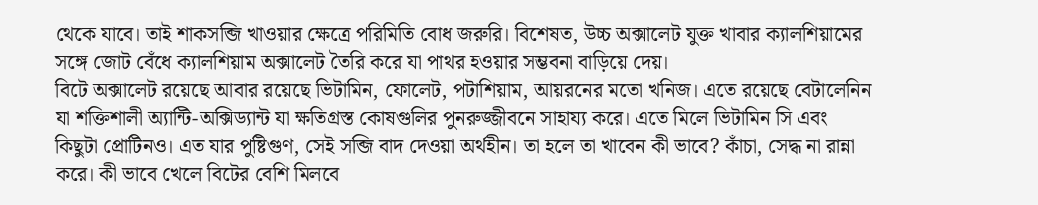থেকে যাবে। তাই শাকসব্জি খাওয়ার ক্ষেত্রে পরিমিতি বোধ জরুরি। বিশেষত, উচ্চ অক্সালেট যুক্ত খাবার ক্যালশিয়ামের সঙ্গে জোট বেঁধে ক্যালশিয়াম অক্সালেট তৈরি করে যা পাথর হওয়ার সম্ভবনা বাড়িয়ে দেয়।
বিটে অক্সালেট রয়েছে আবার রয়েছে ভিটামিন, ফোলেট, পটাশিয়াম, আয়রনের মতো খনিজ। এতে রয়েছে বেটালেনিন যা শক্তিশালী অ্যান্টি-অক্সিড্যান্ট যা ক্ষতিগ্রস্ত কোষগুলির পুনরুজ্জীবনে সাহায্য করে। এতে মিলে ভিটামিন সি এবং কিছুটা প্রোটিনও। এত যার পুষ্টিগুণ, সেই সব্জি বাদ দেওয়া অর্থহীন। তা হলে তা খাবেন কী ভাবে? কাঁচা, সেদ্ধ না রান্না করে। কী ভাবে খেলে বিটের বেশি মিলবে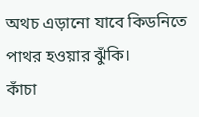অথচ এড়ানো যাবে কিডনিতে পাথর হওয়ার ঝুঁকি।
কাঁচা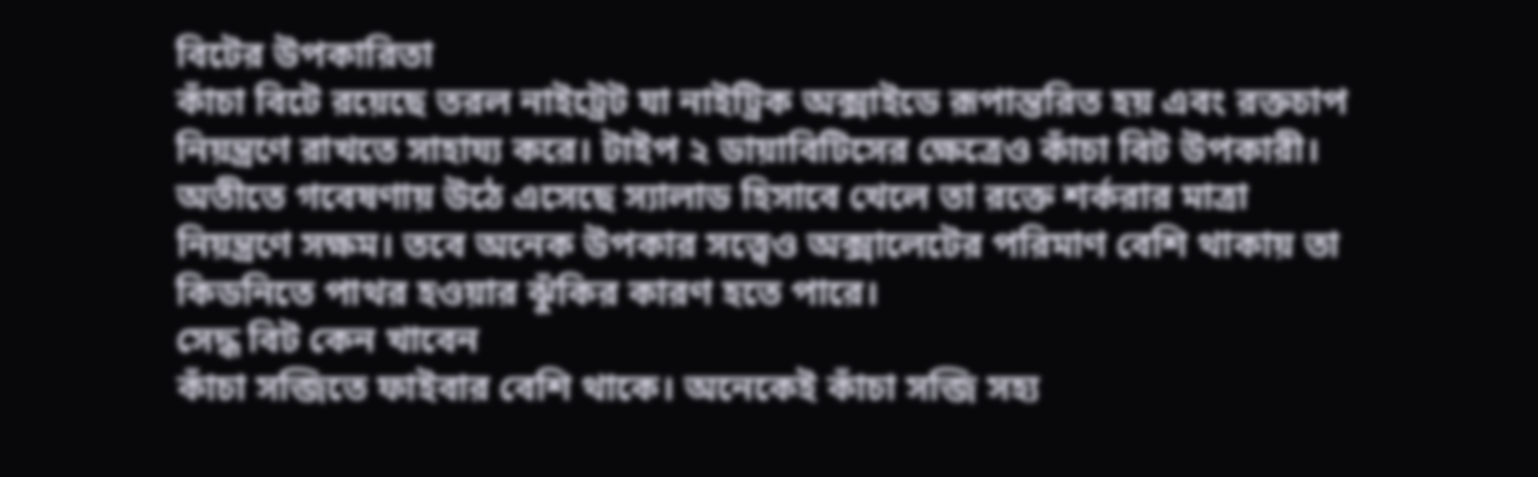বিটের উপকারিতা
কাঁচা বিটে রয়েছে তরল নাইট্রেট যা নাইট্রিক অক্সাইডে রূপান্তরিত হয় এবং রক্তচাপ নিয়ন্ত্রণে রাখতে সাহায্য করে। টাইপ ২ ডায়াবিটিসের ক্ষেত্রেও কাঁচা বিট উপকারী। অতীতে গবেষণায় উঠে এসেছে স্যালাড হিসাবে খেলে তা রক্তে শর্করার মাত্রা নিয়ন্ত্রণে সক্ষম। তবে অনেক উপকার সত্ত্বেও অক্সালেটের পরিমাণ বেশি থাকায় তা কিডনিতে পাথর হওয়ার ঝুঁকির কারণ হতে পারে।
সেদ্ধ বিট কেন খাবেন
কাঁচা সব্জিতে ফাইবার বেশি থাকে। অনেকেই কাঁচা সব্জি সহ্য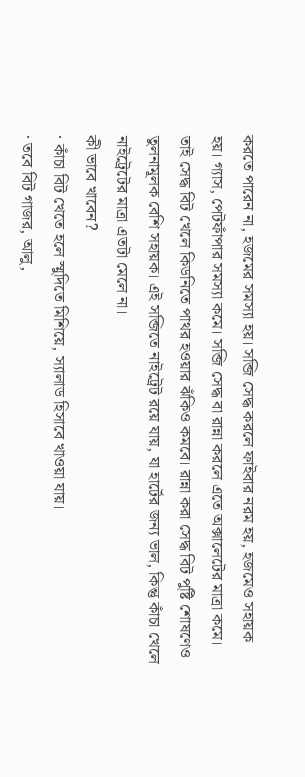করতে পারেন না, হজমের সমস্যা হয়। সব্জি সেদ্ধ করলে ফাইবার নরম হয়, হজমেও সহায়ক হয়। গ্যাস, পেটফাঁপার সমস্যা কমে। সব্জি সেদ্ধ বা রান্না করলে এতে অক্সালেটের মাত্রা কমে। তাই সেদ্ধ বিট খেলে কিডনিতে পাথর হওয়ার ঝঁকিও কমবে। রান্না করা সেদ্ধ বিট পুষ্টি শোষণেও তুলনামূলক বেশি সহায়ক। এই সব্জিতে নাইট্রেট রয়ে যায়, যা হার্টের জন্য ভাল, কিন্তু কাঁচা খেলে নাইট্রেটের মাত্রা এতটা মেলে না।
কী ভাবে খাবেন?
· কাঁচা বিট খেতে হলে স্মুদিতে মিশিয়ে, স্যালাড হিসাবে খাওয়া যায়।
· তবে বিট গাজর, আলু,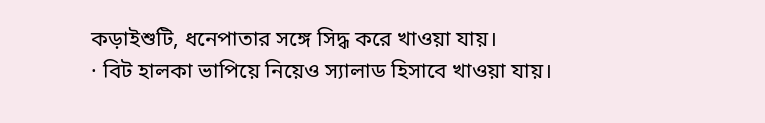কড়াইশুটি, ধনেপাতার সঙ্গে সিদ্ধ করে খাওয়া যায়।
· বিট হালকা ভাপিয়ে নিয়েও স্যালাড হিসাবে খাওয়া যায়।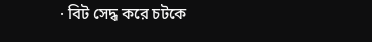· বিট সেদ্ধ করে চটকে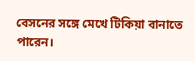বেসনের সঙ্গে মেখে টিকিয়া বানাতে পারেন।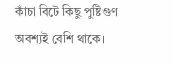কাঁচা বিটে কিছু পুষ্টিগুণ অবশ্যই বেশি থাকে।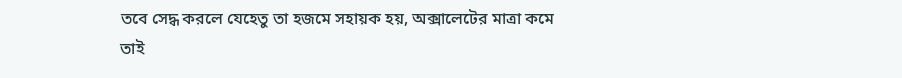তবে সেদ্ধ করলে যেহেতু তা হজমে সহায়ক হয়, অক্সালেটের মাত্রা কমে তাই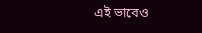এই ভাবেও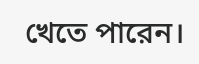খেতে পারেন।